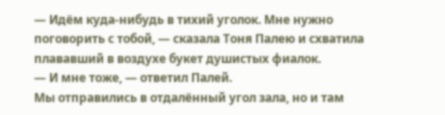— Идём куда-нибудь в тихий уголок. Мне нужно поговорить с тобой, — сказала Тоня Палею и схватила плававший в воздухе букет душистых фиалок.
— И мне тоже, — ответил Палей.
Мы отправились в отдалённый угол зала, но и там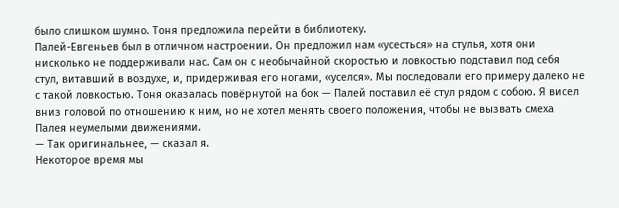было слишком шумно. Тоня предложила перейти в библиотеку.
Палей-Евгеньев был в отличном настроении. Он предложил нам «усесться» на стулья, хотя они нисколько не поддерживали нас. Сам он с необычайной скоростью и ловкостью подставил под себя стул, витавший в воздухе, и, придерживая его ногами, «уселся». Мы последовали его примеру далеко не с такой ловкостью. Тоня оказалась повёрнутой на бок — Палей поставил её стул рядом с собою. Я висел вниз головой по отношению к ним, но не хотел менять своего положения, чтобы не вызвать смеха Палея неумелыми движениями.
— Так оригинальнее, — сказал я.
Некоторое время мы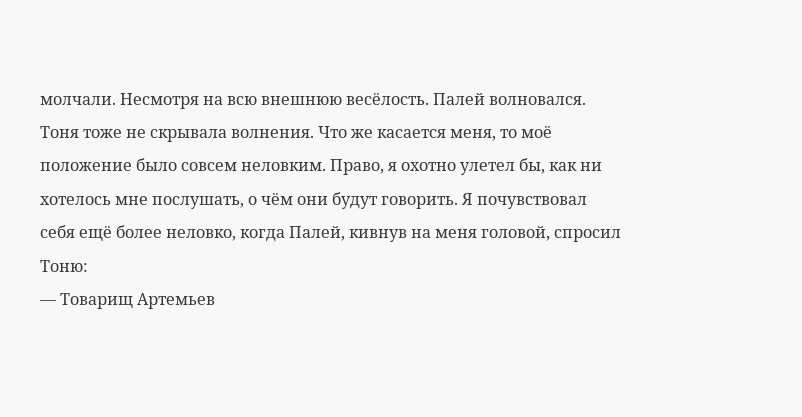молчали. Несмотря на всю внешнюю весёлость. Палей волновался. Тоня тоже не скрывала волнения. Что же касается меня, то моё положение было совсем неловким. Право, я охотно улетел бы, как ни хотелось мне послушать, о чём они будут говорить. Я почувствовал себя ещё более неловко, когда Палей, кивнув на меня головой, спросил Тоню:
— Товарищ Артемьев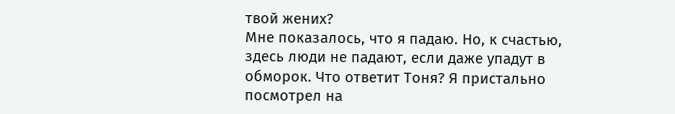твой жених?
Мне показалось, что я падаю. Но, к счастью, здесь люди не падают, если даже упадут в обморок. Что ответит Тоня? Я пристально посмотрел на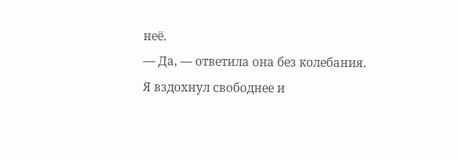неё.
— Да, — ответила она без колебания.
Я вздохнул свободнее и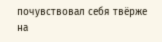почувствовал себя твёрже на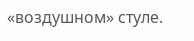«воздушном» стуле.